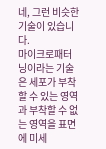네, 그런 비슷한 기술이 있습니다.
마이크로패터닝이라는 기술은 세포가 부착할 수 있는 영역과 부착할 수 없는 영역을 표면에 미세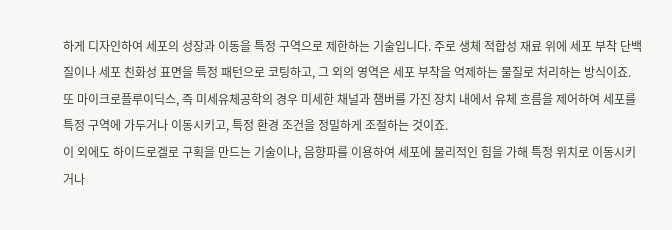하게 디자인하여 세포의 성장과 이동을 특정 구역으로 제한하는 기술입니다. 주로 생체 적합성 재료 위에 세포 부착 단백질이나 세포 친화성 표면을 특정 패턴으로 코팅하고, 그 외의 영역은 세포 부착을 억제하는 물질로 처리하는 방식이죠.
또 마이크로플루이딕스, 즉 미세유체공학의 경우 미세한 채널과 챔버를 가진 장치 내에서 유체 흐름을 제어하여 세포를 특정 구역에 가두거나 이동시키고, 특정 환경 조건을 정밀하게 조절하는 것이죠.
이 외에도 하이드로겔로 구획을 만드는 기술이나, 음향파를 이용하여 세포에 물리적인 힘을 가해 특정 위치로 이동시키거나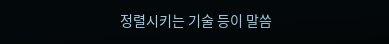정렬시키는 기술 등이 말씀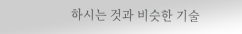하시는 것과 비슷한 기술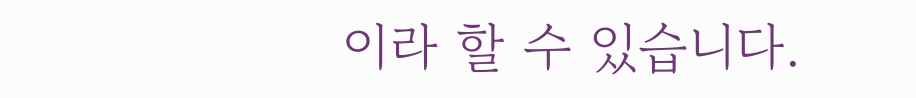이라 할 수 있습니다.